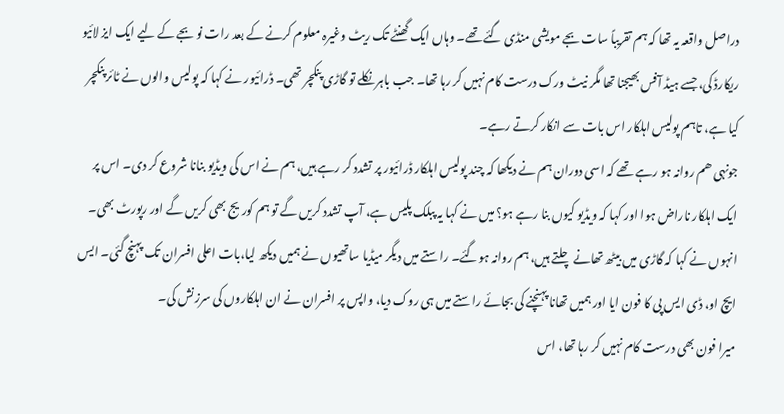دراصل واقعہ یہ تھا کہ ہم تقریباً سات بجے مویشی منڈی گئے تھے۔ وہاں ایک گھنٹے تک ریٹ وغیرہ معلوم کرنے کے بعد رات نو بجے کے لیے ایک ایز لائیو ریکارڈ کی، جسے ہیڈ آفس بھیجنا تھا مگر نیٹ ورک درست کام نہیں کر رہا تھا۔ جب باہر نکلے تو گاڑی پنکچر تھی۔ ڈرائیور نے کہا کہ پولیس والوں نے ٹائر پنکچر کیا ہے، تاہم پولیس اہلکار اس بات سے انکار کرتے رہے۔
جونہی ھم روانہ ہو رہے تھے کہ اسی دوران ہم نے دیکھا کہ چند پولیس اہلکار ڈرائیور پر تشدد کر رہے ہیں، ہم نے اس کی ویڈیو بنانا شروع کر دی۔ اس پر ایک اہلکار ناراض ہوا اور کہا کہ ویڈیو کیوں بنا رہے ہو؟ میں نے کہا یہ پبلک پلیس ہے، آپ تشدد کریں گے تو ہم کوریج بھی کریں گے اور رپورٹ بھی۔ انہوں نے کہا کہ گاڑی میں بیٹھ تھانے چلتے ہیں، ہم روانہ ہوگئے۔ راستے میں دیگر میڈیا ساتھیوں نے ہمیں دیکھ لیا،بات اعلی افسران تک پہنچ گئی۔ ایس ایچ او، ڈی ایس پی کا فون ایا اور ہمیں تھانا پہنچنے کی بجائے راستے میں ہی روک دیا، واپس پر افسران نے ان اہلکاروں کی سرزنش کی۔
میرا فون بھی درست کام نہیں کر رہا تھا، اس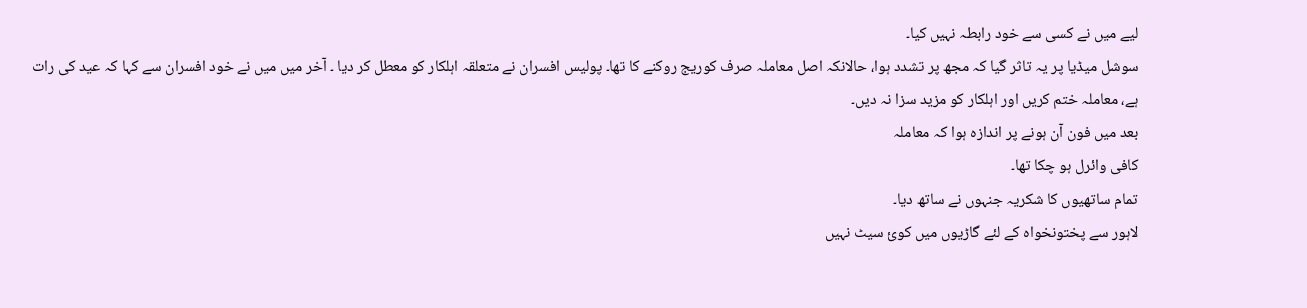لیے میں نے کسی سے خود رابطہ نہیں کیا۔
سوشل میڈیا پر یہ تاثر گیا کہ مجھ پر تشدد ہوا، حالانکہ اصل معاملہ صرف کوریج روکنے کا تھا۔ پولیس افسران نے متعلقہ اہلکار کو معطل کر دیا ۔ آخر میں میں نے خود افسران سے کہا کہ عید کی رات ہے، معاملہ ختم کریں اور اہلکار کو مزید سزا نہ دیں۔
بعد میں فون آن ہونے پر اندازہ ہوا کہ معاملہ
کافی وائرل ہو چکا تھا۔
تمام ساتھیوں کا شکریہ جنہوں نے ساتھ دیا۔
لاہور سے پختونخواہ کے لئے گاڑیوں میں کوئ سیٹ نہیں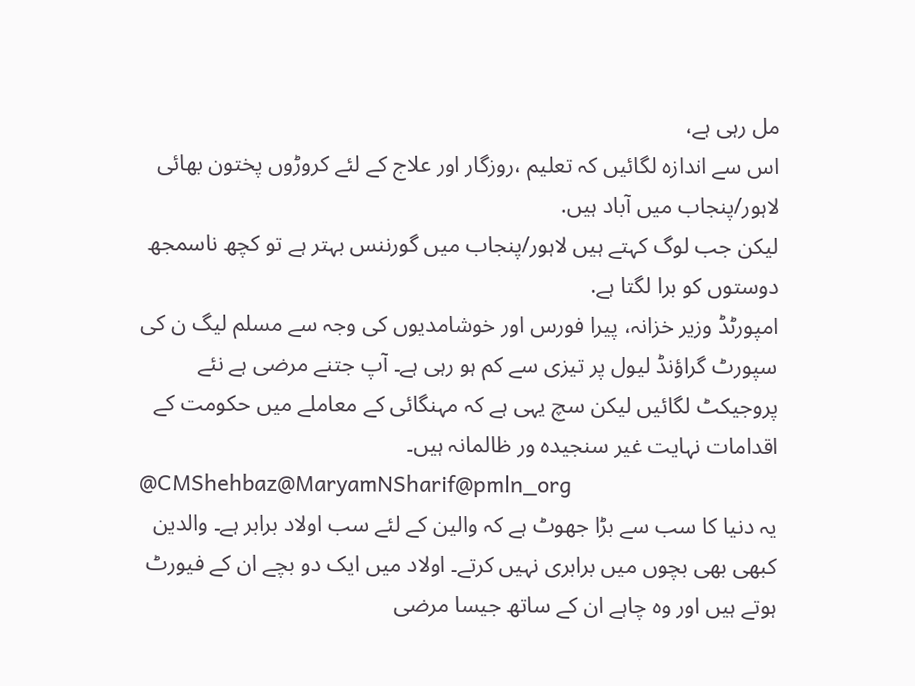مل رہی ہے،
اس سے اندازہ لگائیں کہ تعلیم ،روزگار اور علاج کے لئے کروڑوں پختون بھائی لاہور/پنجاب میں آباد ہیں.
لیکن جب لوگ کہتے ہیں لاہور/پنجاب میں گورننس بہتر ہے تو کچھ ناسمجھ دوستوں کو برا لگتا ہے.
امپورٹڈ وزیر خزانہ، پیرا فورس اور خوشامدیوں کی وجہ سے مسلم لیگ ن کی سپورٹ گراؤنڈ لیول پر تیزی سے کم ہو رہی ہے۔ آپ جتنے مرضی ہے نئے پروجیکٹ لگائیں لیکن سچ یہی ہے کہ مہنگائی کے معاملے میں حکومت کے اقدامات نہایت غیر سنجیدہ ور ظالمانہ ہیں۔
@CMShehbaz@MaryamNSharif@pmln_org
یہ دنیا کا سب سے بڑا جھوٹ ہے کہ والین کے لئے سب اولاد برابر ہے۔ والدین کبھی بھی بچوں میں برابری نہیں کرتے۔ اولاد میں ایک دو بچے ان کے فیورٹ ہوتے ہیں اور وہ چاہے ان کے ساتھ جیسا مرضی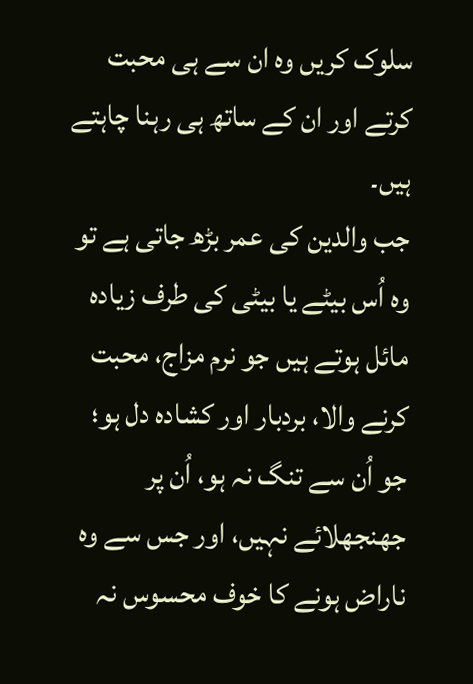سلوک کریں وہ ان سے ہی محبت کرتے اور ان کے ساتھ ہی رہنا چاہتے ہیں۔
جب والدین کی عمر بڑھ جاتی ہے تو وہ اُس بیٹے یا بیٹی کی طرف زیادہ مائل ہوتے ہیں جو نرم مزاج، محبت کرنے والا، بردبار اور کشادہ دل ہو؛
جو اُن سے تنگ نہ ہو، اُن پر جھنجھلائے نہیں، اور جس سے وہ ناراض ہونے کا خوف محسوس نہ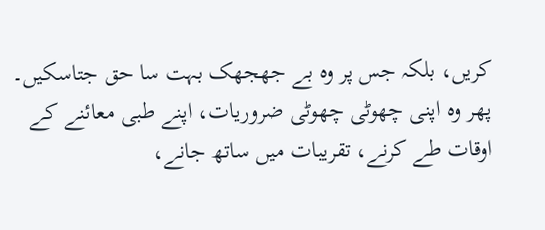کریں، بلکہ جس پر وہ بے جھجھک بہت سا حق جتاسکیں۔
پھر وہ اپنی چھوٹی چھوٹی ضروریات، اپنے طبی معائنے کے اوقات طے کرنے، تقریبات میں ساتھ جانے،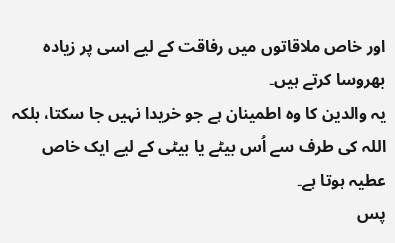اور خاص ملاقاتوں میں رفاقت کے لیے اسی پر زیادہ بھروسا کرتے ہیں۔
یہ والدین کا وہ اطمینان ہے جو خریدا نہیں جا سکتا، بلکہ اللہ کی طرف سے اُس بیٹے یا بیٹی کے لیے ایک خاص عطیہ ہوتا ہے۔
پس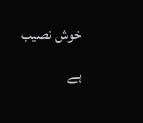خوش نصیب ہے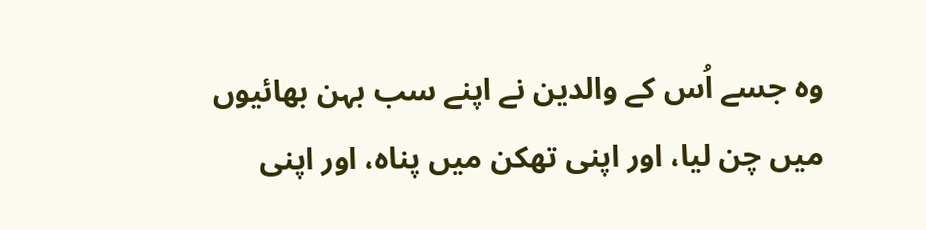وہ جسے اُس کے والدین نے اپنے سب بہن بھائیوں میں چن لیا، اور اپنی تھکن میں پناہ، اور اپنی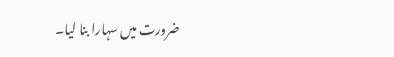ضرورت میں سہارا بنا لیا۔